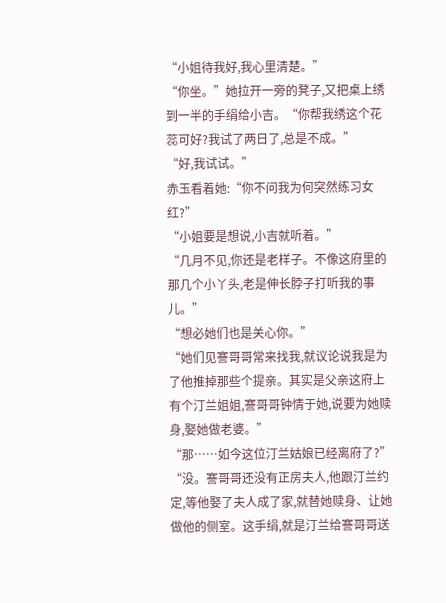“小姐待我好,我心里清楚。”
“你坐。”她拉开一旁的凳子,又把桌上绣到一半的手绢给小吉。“你帮我绣这个花蕊可好?我试了两日了,总是不成。”
“好,我试试。”
赤玉看着她:“你不问我为何突然练习女红?”
“小姐要是想说,小吉就听着。”
“几月不见,你还是老样子。不像这府里的那几个小丫头,老是伸长脖子打听我的事儿。”
“想必她们也是关心你。”
“她们见謇哥哥常来找我,就议论说我是为了他推掉那些个提亲。其实是父亲这府上有个汀兰姐姐,謇哥哥钟情于她,说要为她赎身,娶她做老婆。”
“那……如今这位汀兰姑娘已经离府了?”
“没。謇哥哥还没有正房夫人,他跟汀兰约定,等他娶了夫人成了家,就替她赎身、让她做他的侧室。这手绢,就是汀兰给謇哥哥送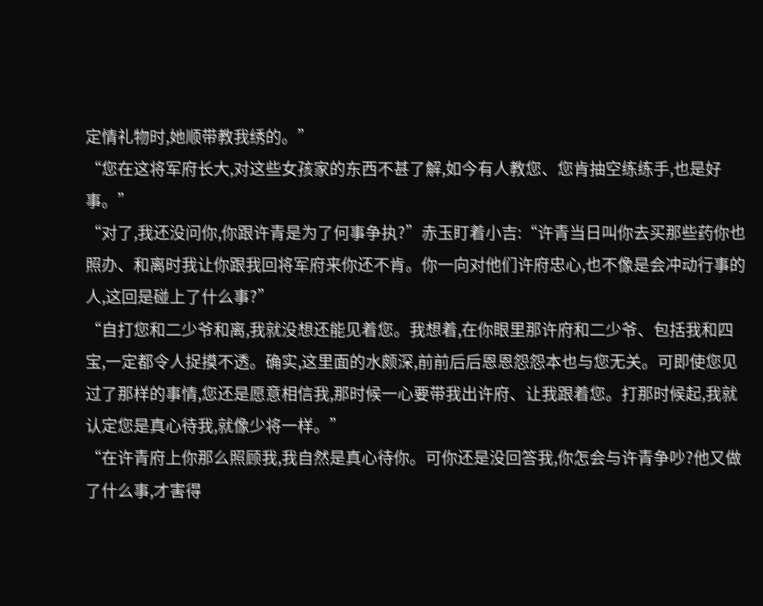定情礼物时,她顺带教我绣的。”
“您在这将军府长大,对这些女孩家的东西不甚了解,如今有人教您、您肯抽空练练手,也是好事。”
“对了,我还没问你,你跟许青是为了何事争执?”赤玉盯着小吉:“许青当日叫你去买那些药你也照办、和离时我让你跟我回将军府来你还不肯。你一向对他们许府忠心,也不像是会冲动行事的人,这回是碰上了什么事?”
“自打您和二少爷和离,我就没想还能见着您。我想着,在你眼里那许府和二少爷、包括我和四宝,一定都令人捉摸不透。确实,这里面的水颇深,前前后后恩恩怨怨本也与您无关。可即使您见过了那样的事情,您还是愿意相信我,那时候一心要带我出许府、让我跟着您。打那时候起,我就认定您是真心待我,就像少将一样。”
“在许青府上你那么照顾我,我自然是真心待你。可你还是没回答我,你怎会与许青争吵?他又做了什么事,才害得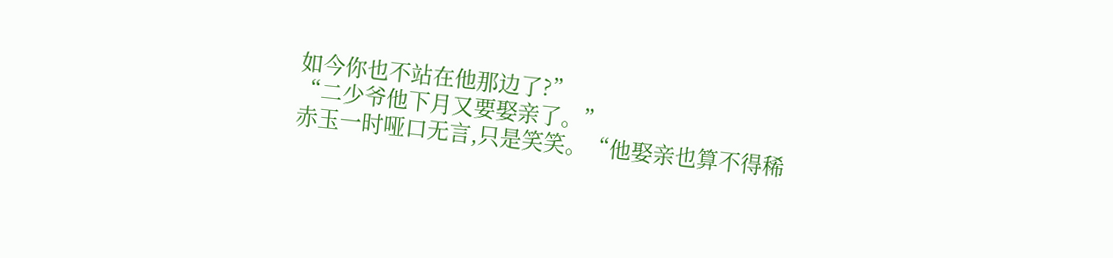如今你也不站在他那边了?”
“二少爷他下月又要娶亲了。”
赤玉一时哑口无言,只是笑笑。“他娶亲也算不得稀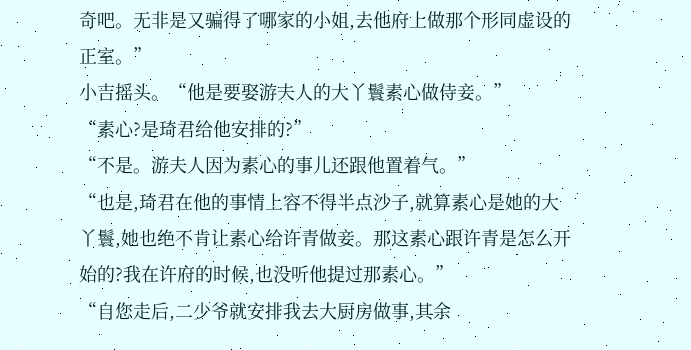奇吧。无非是又骗得了哪家的小姐,去他府上做那个形同虚设的正室。”
小吉摇头。“他是要娶游夫人的大丫鬟素心做侍妾。”
“素心?是琦君给他安排的?”
“不是。游夫人因为素心的事儿还跟他置着气。”
“也是,琦君在他的事情上容不得半点沙子,就算素心是她的大丫鬟,她也绝不肯让素心给许青做妾。那这素心跟许青是怎么开始的?我在许府的时候,也没听他提过那素心。”
“自您走后,二少爷就安排我去大厨房做事,其余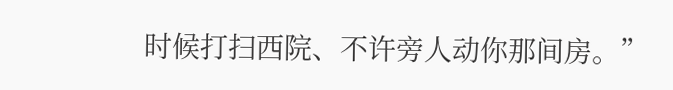时候打扫西院、不许旁人动你那间房。”